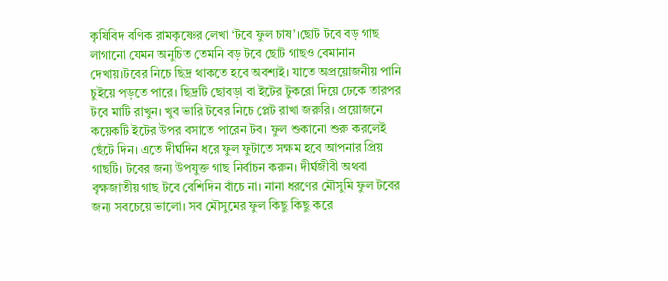কৃষিবিদ বণিক রামকৃষ্ণের লেখা ‘টবে ফুল চাষ’।ছোট টবে বড় গাছ লাগানো যেমন অনুচিত তেমনি বড় টবে ছোট গাছও বেমানান দেখায়।টবের নিচে ছিদ্র থাকতে হবে অবশ্যই। যাতে অপ্রয়োজনীয় পানি চুইয়ে পড়তে পারে। ছিদ্রটি ছোবড়া বা ইটের টুকরো দিয়ে ঢেকে তারপর টবে মাটি রাখুন। খুব ভারি টবের নিচে প্লেট রাখা জরুরি। প্রয়োজনে কয়েকটি ইটের উপর বসাতে পারেন টব। ফুল শুকানো শুরু করলেই ছেঁটে দিন। এতে দীর্ঘদিন ধরে ফুল ফুটাতে সক্ষম হবে আপনার প্রিয় গাছটি। টবের জন্য উপযুক্ত গাছ নির্বাচন করুন। দীর্ঘজীবী অথবা বৃক্ষজাতীয় গাছ টবে বেশিদিন বাঁচে না। নানা ধরণের মৌসুমি ফুল টবের জন্য সবচেয়ে ভালো। সব মৌসুমের ফুল কিছু কিছু করে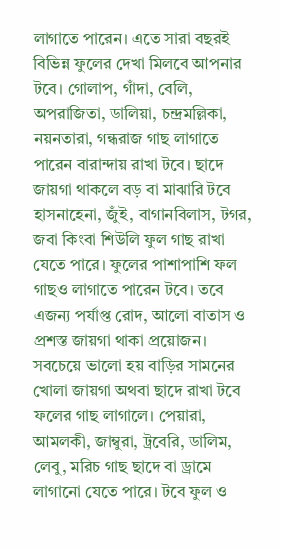লাগাতে পারেন। এতে সারা বছরই বিভিন্ন ফুলের দেখা মিলবে আপনার টবে। গোলাপ, গাঁদা, বেলি, অপরাজিতা, ডালিয়া, চন্দ্রমল্লিকা, নয়নতারা, গন্ধরাজ গাছ লাগাতে পারেন বারান্দায় রাখা টবে। ছাদে জায়গা থাকলে বড় বা মাঝারি টবে হাসনাহেনা, জুঁই, বাগানবিলাস, টগর, জবা কিংবা শিউলি ফুল গাছ রাখা যেতে পারে। ফুলের পাশাপাশি ফল গাছও লাগাতে পারেন টবে। তবে এজন্য পর্যাপ্ত রোদ, আলো বাতাস ও প্রশস্ত জায়গা থাকা প্রয়োজন। সবচেয়ে ভালো হয় বাড়ির সামনের খোলা জায়গা অথবা ছাদে রাখা টবে ফলের গাছ লাগালে। পেয়ারা, আমলকী, জাম্বুরা, ট্রবেরি, ডালিম, লেবু, মরিচ গাছ ছাদে বা ড্রামে লাগানো যেতে পারে। টবে ফুল ও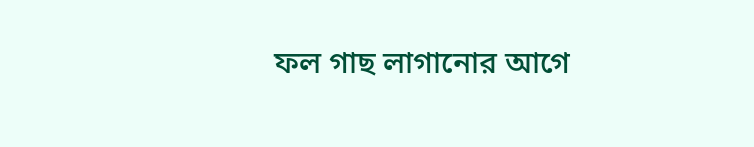ফল গাছ লাগানোর আগে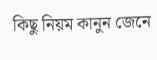কিছু নিয়ম কানুন জেনে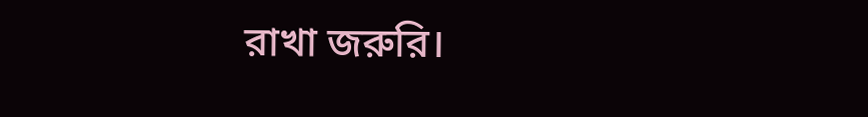রাখা জরুরি।